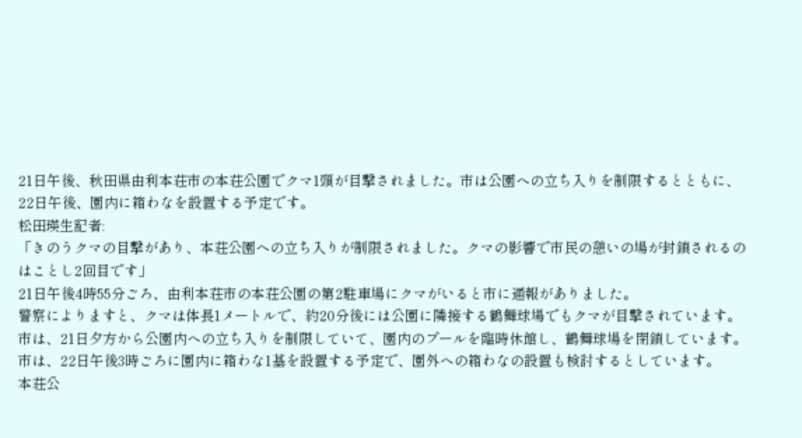21日午後、秋田県由利本荘市の本荘公園でクマ1頭が目撃されました。市は公園への立ち入りを制限するとともに、22日午後、園内に箱わなを設置する予定です。
松田瑛生記者:
「きのうクマの目撃があり、本荘公園への立ち入りが制限されました。クマの影響で市民の憩いの場が封鎖されるのはことし2回目です」
21日午後4時55分ごろ、由利本荘市の本荘公園の第2駐車場にクマがいると市に通報がありました。
警察によりますと、クマは体長1メートルで、約20分後には公園に隣接する鶴舞球場でもクマが目撃されています。
市は、21日夕方から公園内への立ち入りを制限していて、園内のプールを臨時休館し、鶴舞球場を閉鎖しています。
市は、22日午後3時ごろに園内に箱わな1基を設置する予定で、園外への箱わなの設置も検討するとしています。
本荘公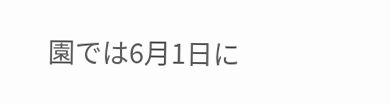園では6月1日に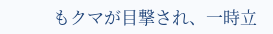もクマが目撃され、一時立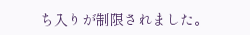ち入りが制限されました。